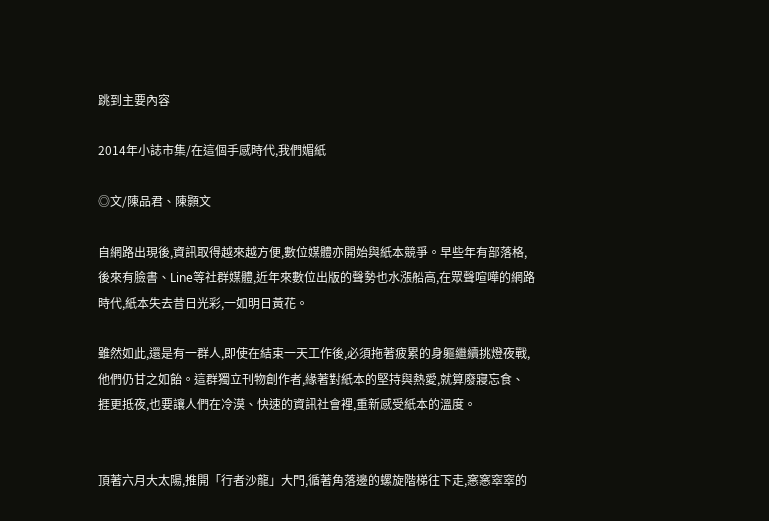跳到主要內容

2014年小誌市集/在這個手感時代,我們媚紙

◎文/陳品君、陳顥文

自網路出現後,資訊取得越來越方便,數位媒體亦開始與紙本競爭。早些年有部落格,後來有臉書、Line等社群媒體,近年來數位出版的聲勢也水漲船高,在眾聲喧嘩的網路時代,紙本失去昔日光彩,一如明日黃花。

雖然如此,還是有一群人,即使在結束一天工作後,必須拖著疲累的身軀繼續挑燈夜戰,他們仍甘之如飴。這群獨立刊物創作者,緣著對紙本的堅持與熱愛,就算廢寢忘食、捱更抵夜,也要讓人們在冷漠、快速的資訊社會裡,重新感受紙本的溫度。


頂著六月大太陽,推開「行者沙龍」大門,循著角落邊的螺旋階梯往下走,窸窸窣窣的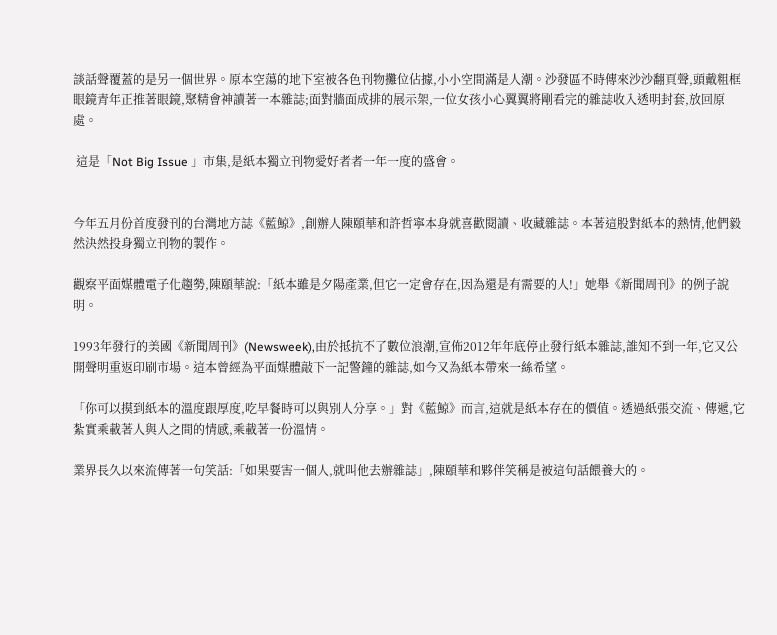談話聲覆蓋的是另一個世界。原本空蕩的地下室被各色刊物攤位佔據,小小空間滿是人潮。沙發區不時傳來沙沙翻頁聲,頭戴粗框眼鏡青年正推著眼鏡,聚精會神讀著一本雜誌;面對牆面成排的展示架,一位女孩小心翼翼將剛看完的雜誌收入透明封套,放回原處。

 這是「Not Big Issue 」市集,是紙本獨立刊物愛好者者一年一度的盛會。


今年五月份首度發刊的台灣地方誌《藍鯨》,創辦人陳頤華和許哲寧本身就喜歡閱讀、收藏雜誌。本著這股對紙本的熱情,他們毅然決然投身獨立刊物的製作。

觀察平面媒體電子化趨勢,陳頤華說:「紙本雖是夕陽產業,但它一定會存在,因為還是有需要的人!」她舉《新聞周刊》的例子說明。

1993年發行的美國《新聞周刊》(Newsweek),由於抵抗不了數位浪潮,宣佈2012年年底停止發行紙本雜誌,誰知不到一年,它又公開聲明重返印刷市場。這本曾經為平面媒體敲下一記警鐘的雜誌,如今又為紙本帶來一絲希望。

「你可以摸到紙本的溫度跟厚度,吃早餐時可以與別人分享。」對《藍鯨》而言,這就是紙本存在的價值。透過紙張交流、傳遞,它紮實乘載著人與人之間的情感,乘載著一份溫情。

業界長久以來流傳著一句笑話:「如果要害一個人,就叫他去辦雜誌」,陳頤華和夥伴笑稱是被這句話餵養大的。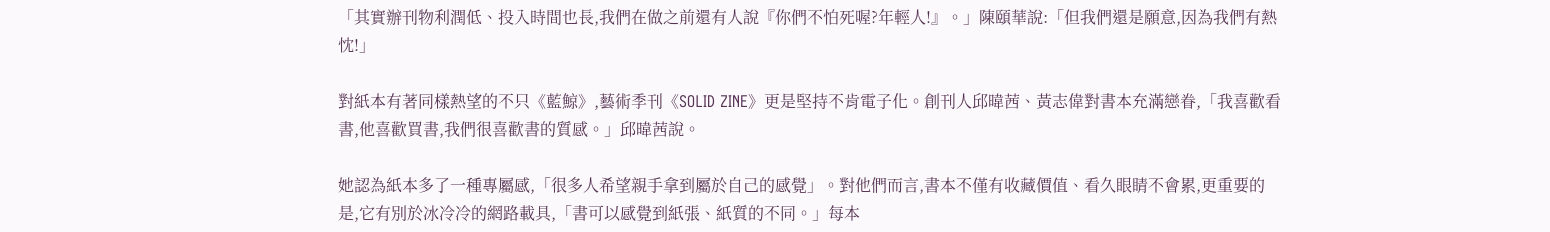「其實辦刊物利潤低、投入時間也長,我們在做之前還有人說『你們不怕死喔?年輕人!』。」陳頤華說:「但我們還是願意,因為我們有熱忱!」

對紙本有著同樣熱望的不只《藍鯨》,藝術季刊《SOLID ZINE》更是堅持不肯電子化。創刊人邱暐茜、黃志偉對書本充滿戀眷,「我喜歡看書,他喜歡買書,我們很喜歡書的質感。」邱暐茜說。

她認為紙本多了一種專屬感,「很多人希望親手拿到屬於自己的感覺」。對他們而言,書本不僅有收藏價值、看久眼睛不會累,更重要的是,它有別於冰冷冷的網路載具,「書可以感覺到紙張、紙質的不同。」每本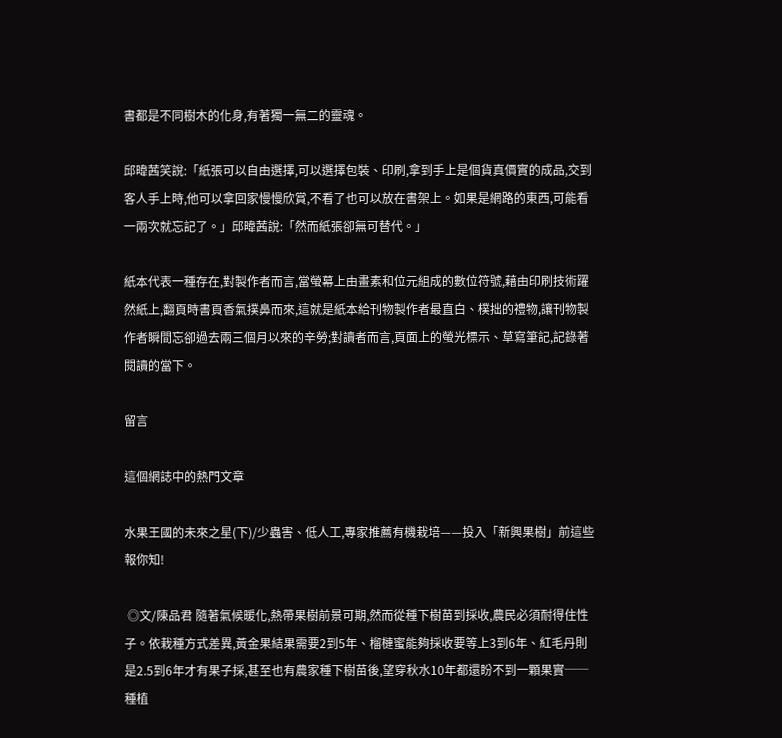書都是不同樹木的化身,有著獨一無二的靈魂。

邱暐茜笑說:「紙張可以自由選擇,可以選擇包裝、印刷,拿到手上是個貨真價實的成品,交到客人手上時,他可以拿回家慢慢欣賞,不看了也可以放在書架上。如果是網路的東西,可能看一兩次就忘記了。」邱暐茜說:「然而紙張卻無可替代。」

紙本代表一種存在,對製作者而言,當螢幕上由畫素和位元組成的數位符號,藉由印刷技術躍然紙上,翻頁時書頁香氣撲鼻而來,這就是紙本給刊物製作者最直白、樸拙的禮物,讓刊物製作者瞬間忘卻過去兩三個月以來的辛勞;對讀者而言,頁面上的螢光標示、草寫筆記,記錄著閱讀的當下。

留言

這個網誌中的熱門文章

水果王國的未來之星(下)/少蟲害、低人工,專家推薦有機栽培——投入「新興果樹」前這些報你知!

 ◎文/陳品君 隨著氣候暖化,熱帶果樹前景可期,然而從種下樹苗到採收,農民必須耐得住性子。依栽種方式差異,黃金果結果需要2到5年、榴槤蜜能夠採收要等上3到6年、紅毛丹則是2.5到6年才有果子採,甚至也有農家種下樹苗後,望穿秋水10年都還盼不到一顆果實──種植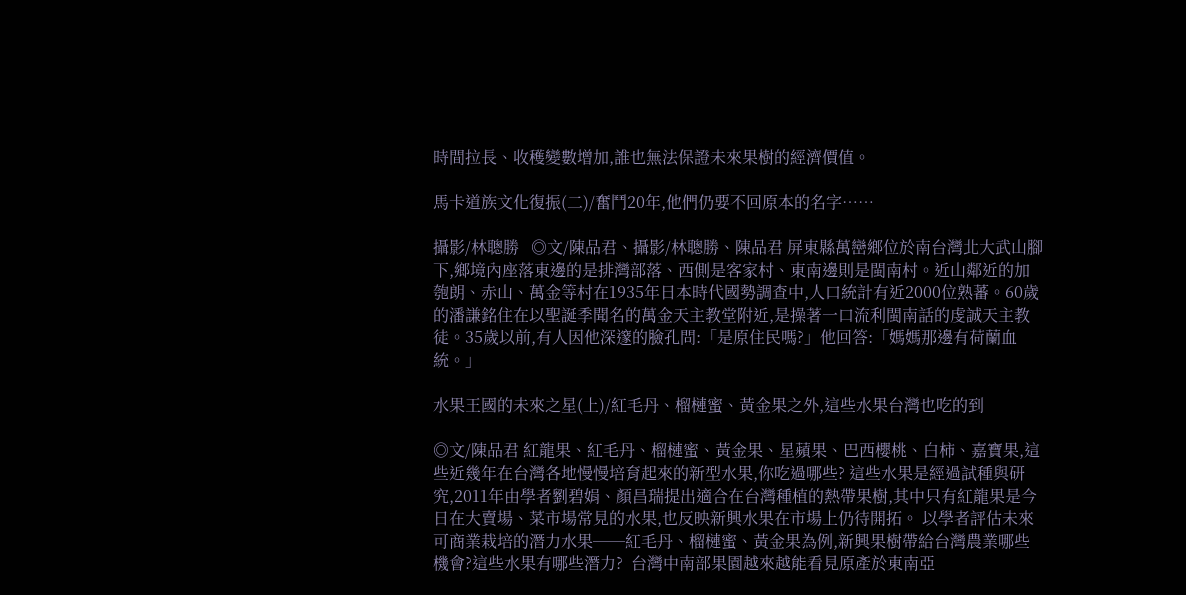時間拉長、收穫變數增加,誰也無法保證未來果樹的經濟價值。

馬卡道族文化復振(二)/奮鬥20年,他們仍要不回原本的名字……

攝影/林聰勝   ◎文/陳品君、攝影/林聰勝、陳品君 屏東縣萬巒鄉位於南台灣北大武山腳下,鄉境內座落東邊的是排灣部落、西側是客家村、東南邊則是閩南村。近山鄰近的加匏朗、赤山、萬金等村在1935年日本時代國勢調查中,人口統計有近2000位熟蕃。60歲的潘謙銘住在以聖誕季聞名的萬金天主教堂附近,是操著一口流利閩南話的虔誠天主教徒。35歲以前,有人因他深邃的臉孔問:「是原住民嗎?」他回答:「媽媽那邊有荷蘭血統。」

水果王國的未來之星(上)/紅毛丹、榴槤蜜、黃金果之外,這些水果台灣也吃的到

◎文/陳品君 紅龍果、紅毛丹、榴槤蜜、黃金果、星蘋果、巴西櫻桃、白柿、嘉寶果,這些近幾年在台灣各地慢慢培育起來的新型水果,你吃過哪些? 這些水果是經過試種與研究,2011年由學者劉碧娟、顏昌瑞提出適合在台灣種植的熱帶果樹,其中只有紅龍果是今日在大賣場、菜市場常見的水果,也反映新興水果在市場上仍待開拓。 以學者評估未來可商業栽培的潛力水果──紅毛丹、榴槤蜜、黃金果為例,新興果樹帶給台灣農業哪些機會?這些水果有哪些潛力?  台灣中南部果園越來越能看見原產於東南亞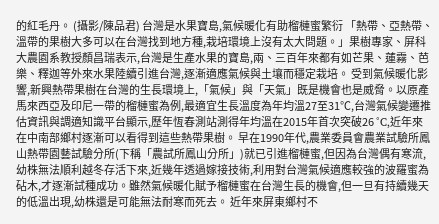的紅毛丹。 (攝影/陳品君) 台灣是水果寶島,氣候暖化有助榴槤蜜繁衍 「熱帶、亞熱帶、溫帶的果樹大多可以在台灣找到地方種,栽培環境上沒有太大問題。」果樹專家、屏科大農園系教授顏昌瑞表示,台灣是生產水果的寶島,兩、三百年來都有如芒果、蓮霧、芭樂、釋迦等外來水果陸續引進台灣,逐漸適應氣候與土壤而穩定栽培。 受到氣候暖化影響,新興熱帶果樹在台灣的生長環境上,「氣候」與「天氣」既是機會也是威脅。以原產馬來西亞及印尼一帶的榴槤蜜為例,最適宜生長溫度為年均溫27至31℃,台灣氣候變遷推估資訊與調適知識平台顯示,歷年恆春測站測得年均溫在2015年首次突破26 °C,近年來在中南部鄉村逐漸可以看得到這些熱帶果樹。 早在1990年代,農業委員會農業試驗所鳳山熱帶園藝試驗分所(下稱「農試所鳳山分所」)就已引進榴槤蜜,但因為台灣偶有寒流,幼株無法順利越冬存活下來,近幾年透過嫁接技術,利用對台灣氣候適應較強的波羅蜜為砧木,才逐漸試種成功。雖然氣候暖化賦予榴槤蜜在台灣生長的機會,但一旦有持續幾天的低溫出現,幼株還是可能無法耐寒而死去。 近年來屏東鄉村不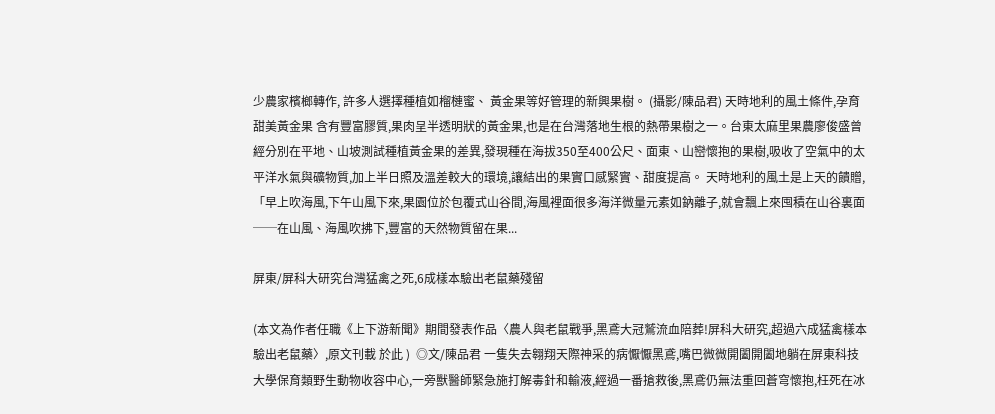少農家檳榔轉作, 許多人選擇種植如榴槤蜜、 黃金果等好管理的新興果樹。 (攝影/陳品君) 天時地利的風土條件,孕育甜美黃金果 含有豐富膠質,果肉呈半透明狀的黃金果,也是在台灣落地生根的熱帶果樹之一。台東太麻里果農廖俊盛曾經分別在平地、山坡測試種植黃金果的差異,發現種在海拔350至400公尺、面東、山巒懷抱的果樹,吸收了空氣中的太平洋水氣與礦物質,加上半日照及溫差較大的環境,讓結出的果實口感緊實、甜度提高。 天時地利的風土是上天的饋贈,「早上吹海風,下午山風下來,果園位於包覆式山谷間,海風裡面很多海洋微量元素如鈉離子,就會飄上來囤積在山谷裏面──在山風、海風吹拂下,豐富的天然物質留在果...

屏東/屏科大研究台灣猛禽之死,6成樣本驗出老鼠藥殘留

(本文為作者任職《上下游新聞》期間發表作品〈農人與老鼠戰爭,黑鳶大冠鷲流血陪葬!屏科大研究,超過六成猛禽樣本驗出老鼠藥〉,原文刊載 於此 )  ◎文/陳品君 一隻失去翱翔天際神采的病懨懨黑鳶,嘴巴微微開闔開闔地躺在屏東科技大學保育類野生動物收容中心,一旁獸醫師緊急施打解毒針和輸液,經過一番搶救後,黑鳶仍無法重回蒼穹懷抱,枉死在冰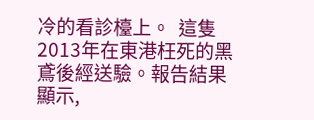冷的看診檯上。  這隻2013年在東港枉死的黑鳶後經送驗。報告結果顯示,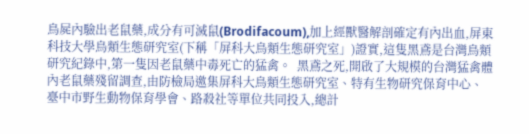鳥屍內驗出老鼠藥,成分有可滅鼠(Brodifacoum),加上經獸醫解剖確定有內出血,屏東科技大學鳥類生態研究室(下稱「屏科大鳥類生態研究室」)證實,這隻黑鳶是台灣鳥類研究紀錄中,第一隻因老鼠藥中毒死亡的猛禽。  黑鳶之死,開啟了大規模的台灣猛禽體內老鼠藥殘留調查,由防檢局邀集屏科大鳥類生態研究室、特有生物研究保育中心、臺中市野生動物保育學會、路殺社等單位共同投入,總計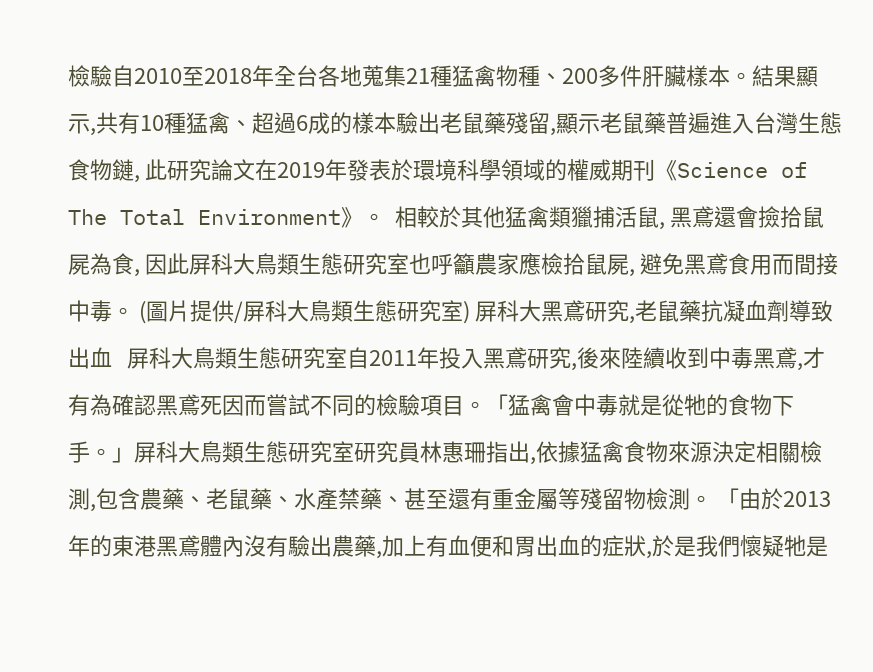檢驗自2010至2018年全台各地蒐集21種猛禽物種、200多件肝臟樣本。結果顯示,共有10種猛禽、超過6成的樣本驗出老鼠藥殘留,顯示老鼠藥普遍進入台灣生態食物鏈, 此研究論文在2019年發表於環境科學領域的權威期刊《Science of The Total Environment》。  相較於其他猛禽類獵捕活鼠, 黑鳶還會撿拾鼠屍為食, 因此屏科大鳥類生態研究室也呼籲農家應檢拾鼠屍, 避免黑鳶食用而間接中毒。 (圖片提供/屏科大鳥類生態研究室) 屏科大黑鳶研究,老鼠藥抗凝血劑導致出血   屏科大鳥類生態研究室自2011年投入黑鳶研究,後來陸續收到中毒黑鳶,才有為確認黑鳶死因而嘗試不同的檢驗項目。「猛禽會中毒就是從牠的食物下手。」屏科大鳥類生態研究室研究員林惠珊指出,依據猛禽食物來源決定相關檢測,包含農藥、老鼠藥、水產禁藥、甚至還有重金屬等殘留物檢測。 「由於2013年的東港黑鳶體內沒有驗出農藥,加上有血便和胃出血的症狀,於是我們懷疑牠是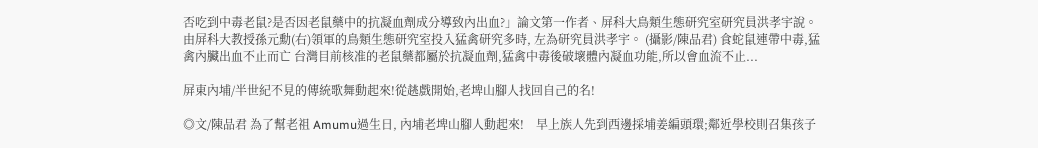否吃到中毒老鼠?是否因老鼠藥中的抗凝血劑成分導致內出血?」論文第一作者、屏科大鳥類生態研究室研究員洪孝宇說。 由屏科大教授孫元勳(右)領軍的鳥類生態研究室投入猛禽研究多時, 左為研究員洪孝宇。 (攝影/陳品君) 食蛇鼠連帶中毒,猛禽內臟出血不止而亡 台灣目前核准的老鼠藥都屬於抗凝血劑,猛禽中毒後破壞體內凝血功能,所以會血流不止...

屏東內埔/半世紀不見的傳統歌舞動起來!從趒戲開始,老埤山腳人找回自己的名!

◎文/陳品君 為了幫老祖 Amumu過生日, 內埔老埤山腳人動起來!    早上族人先到西邊採埔姜編頭環;鄰近學校則召集孩子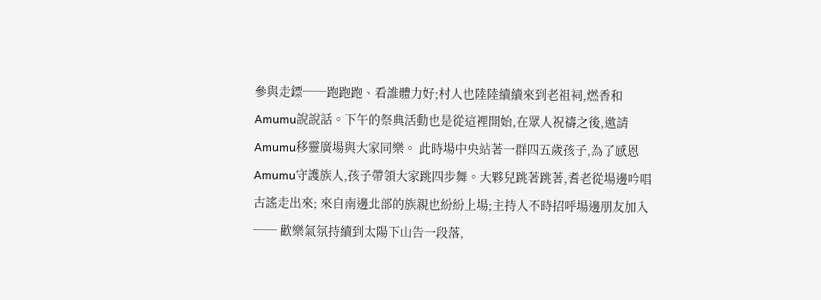參與走鏢──跑跑跑、看誰體力好;村人也陸陸續續來到老祖祠,燃香和Amumu說說話。下午的祭典活動也是從這裡開始,在眾人祝禱之後,邀請 Amumu移靈廣場與大家同樂。 此時場中央站著一群四五歲孩子,為了感恩 Amumu守護族人,孩子帶領大家跳四步舞。大夥兒跳著跳著,耆老從場邊吟唱古謠走出來; 來自南邊北部的族親也紛紛上場;主持人不時招呼場邊朋友加入── 歡樂氣氛持續到太陽下山告一段落,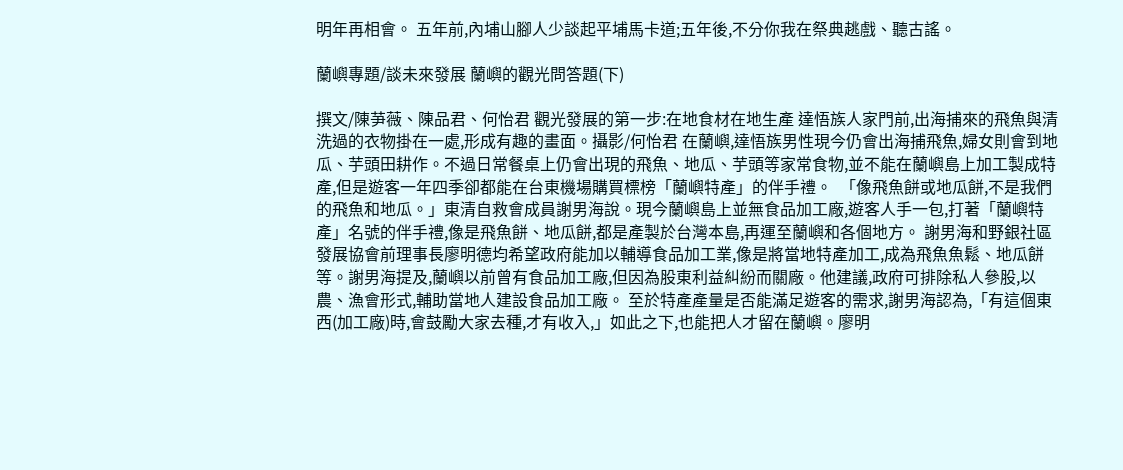明年再相會。 五年前,內埔山腳人少談起平埔馬卡道;五年後,不分你我在祭典趒戲、聽古謠。

蘭嶼專題/談未來發展 蘭嶼的觀光問答題(下)

撰文/陳芛薇、陳品君、何怡君 觀光發展的第一步:在地食材在地生產 達悟族人家門前,出海捕來的飛魚與清洗過的衣物掛在一處,形成有趣的畫面。攝影/何怡君 在蘭嶼,達悟族男性現今仍會出海捕飛魚,婦女則會到地瓜、芋頭田耕作。不過日常餐桌上仍會出現的飛魚、地瓜、芋頭等家常食物,並不能在蘭嶼島上加工製成特產,但是遊客一年四季卻都能在台東機場購買標榜「蘭嶼特產」的伴手禮。  「像飛魚餅或地瓜餅,不是我們的飛魚和地瓜。」東清自救會成員謝男海說。現今蘭嶼島上並無食品加工廠,遊客人手一包,打著「蘭嶼特產」名號的伴手禮,像是飛魚餅、地瓜餅,都是產製於台灣本島,再運至蘭嶼和各個地方。 謝男海和野銀社區發展協會前理事長廖明德均希望政府能加以輔導食品加工業,像是將當地特產加工,成為飛魚魚鬆、地瓜餅等。謝男海提及,蘭嶼以前曾有食品加工廠,但因為股東利益糾紛而關廠。他建議,政府可排除私人參股,以農、漁會形式,輔助當地人建設食品加工廠。 至於特產產量是否能滿足遊客的需求,謝男海認為,「有這個東西(加工廠)時,會鼓勵大家去種,才有收入,」如此之下,也能把人才留在蘭嶼。廖明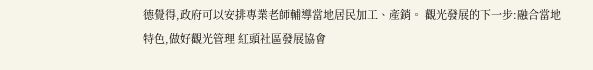德覺得,政府可以安排專業老師輔導當地居民加工、產銷。 觀光發展的下一步:融合當地特色,做好觀光管理 紅頭社區發展協會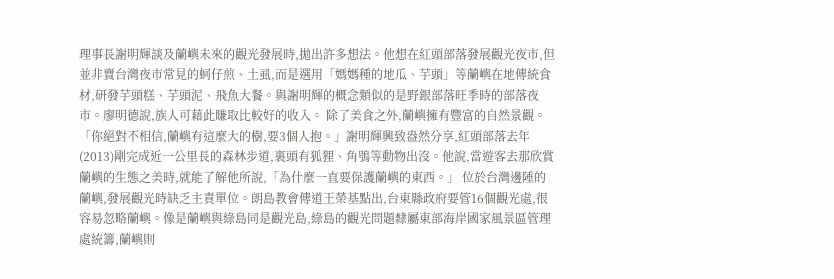理事長謝明輝談及蘭嶼未來的觀光發展時,拋出許多想法。他想在紅頭部落發展觀光夜市,但並非賣台灣夜市常見的蚵仔煎、土虱,而是選用「媽媽種的地瓜、芋頭」等蘭嶼在地傳統食材,研發芋頭糕、芋頭泥、飛魚大餐。與謝明輝的概念類似的是野銀部落旺季時的部落夜市。廖明德說,族人可藉此賺取比較好的收入。 除了美食之外,蘭嶼擁有豐富的自然景觀。「你絕對不相信,蘭嶼有這麼大的樹,要3個人抱。」謝明輝興致盎然分享,紅頭部落去年(2013)剛完成近一公里長的森林步道,裏頭有狐狸、角鴞等動物出沒。他說,當遊客去那欣賞蘭嶼的生態之美時,就能了解他所說,「為什麼一直要保護蘭嶼的東西。」 位於台灣邊陲的蘭嶼,發展觀光時缺乏主責單位。朗島教會傳道王榮基點出,台東縣政府要管16個觀光處,很容易忽略蘭嶼。像是蘭嶼與綠島同是觀光島,綠島的觀光問題隸屬東部海岸國家風景區管理處統籌,蘭嶼則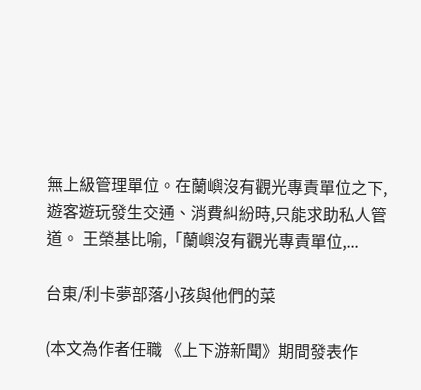無上級管理單位。在蘭嶼沒有觀光專責單位之下,遊客遊玩發生交通、消費糾紛時,只能求助私人管道。 王榮基比喻,「蘭嶼沒有觀光專責單位,...

台東/利卡夢部落小孩與他們的菜

(本文為作者任職 《上下游新聞》期間發表作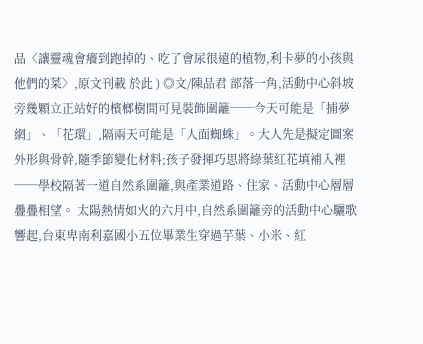品〈讓靈魂會癢到跑掉的、吃了會尿很遠的植物,利卡夢的小孩與他們的菜〉,原文刊載 於此 ) ◎文/陳品君 部落一角,活動中心斜坡旁幾顆立正站好的檳榔樹間可見裝飾圍籬──今天可能是「捕夢網」、「花環」,隔兩天可能是「人面蜘蛛」。大人先是擬定圖案外形與骨幹,隨季節變化材料;孩子發揮巧思將綠葉紅花填補入裡──學校隔著一道自然系圍籬,與產業道路、住家、活動中心層層疊疊相望。 太陽熱情如火的六月中,自然系圍籬旁的活動中心驪歌響起,台東卑南利嘉國小五位畢業生穿過芋葉、小米、紅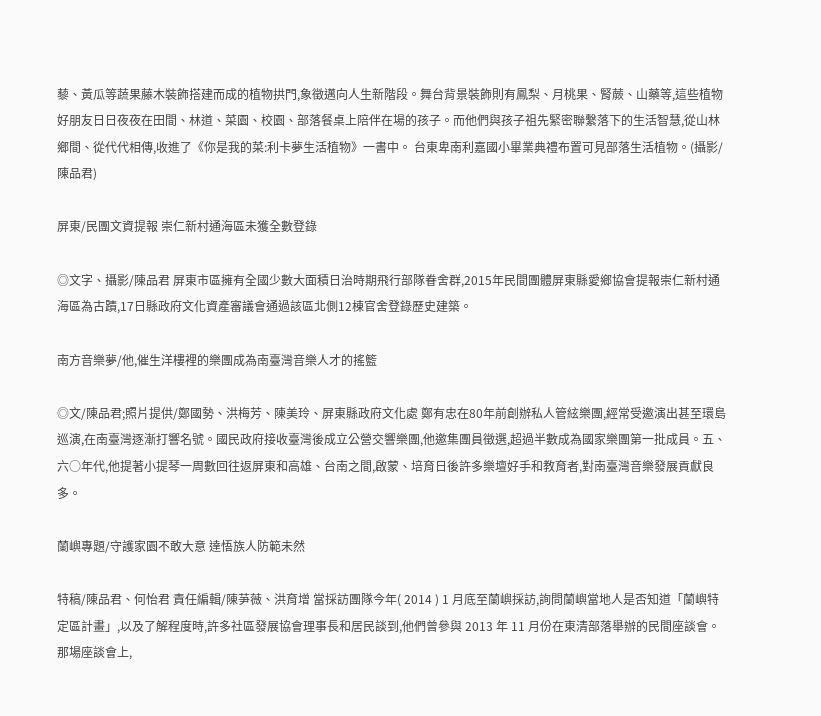藜、黃瓜等蔬果藤木裝飾搭建而成的植物拱門,象徵邁向人生新階段。舞台背景裝飾則有鳳梨、月桃果、腎蕨、山藥等,這些植物好朋友日日夜夜在田間、林道、菜園、校園、部落餐桌上陪伴在場的孩子。而他們與孩子祖先緊密聯繫落下的生活智慧,從山林鄉間、從代代相傳,收進了《你是我的菜:利卡夢生活植物》一書中。 台東卑南利嘉國小畢業典禮布置可見部落生活植物。(攝影/陳品君)

屏東/民團文資提報 崇仁新村通海區未獲全數登錄

◎文字、攝影/陳品君 屏東市區擁有全國少數大面積日治時期飛行部隊眷舍群,2015年民間團體屏東縣愛鄉協會提報崇仁新村通海區為古蹟,17日縣政府文化資產審議會通過該區北側12棟官舍登錄歷史建築。

南方音樂夢/他,催生洋樓裡的樂團成為南臺灣音樂人才的搖籃

◎文/陳品君;照片提供/鄭國勢、洪梅芳、陳美玲、屏東縣政府文化處 鄭有忠在80年前創辦私人管絃樂團,經常受邀演出甚至環島巡演,在南臺灣逐漸打響名號。國民政府接收臺灣後成立公營交響樂團,他邀集團員徵選,超過半數成為國家樂團第一批成員。五、六○年代,他提著小提琴一周數回往返屏東和高雄、台南之間,啟蒙、培育日後許多樂壇好手和教育者,對南臺灣音樂發展貢獻良多。

蘭嶼專題/守護家園不敢大意 達悟族人防範未然

特稿/陳品君、何怡君 責任編輯/陳芛薇、洪育增 當採訪團隊今年( 2014 ) 1 月底至蘭嶼採訪,詢問蘭嶼當地人是否知道「蘭嶼特定區計畫」,以及了解程度時,許多社區發展協會理事長和居民談到,他們曾參與 2013 年 11 月份在東清部落舉辦的民間座談會。那場座談會上,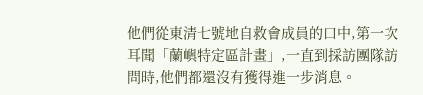他們從東清七號地自救會成員的口中,第一次耳聞「蘭嶼特定區計畫」,一直到採訪團隊訪問時,他們都還沒有獲得進一步消息。